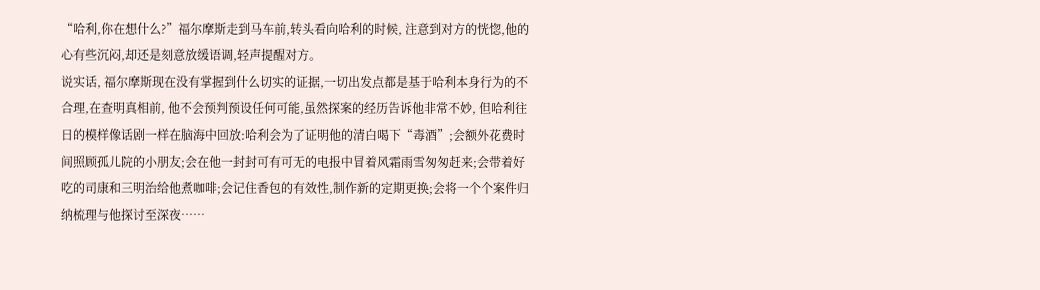“哈利,你在想什么?”福尔摩斯走到马车前,转头看向哈利的时候, 注意到对方的恍惚,他的心有些沉闷,却还是刻意放缓语调,轻声提醒对方。
说实话, 福尔摩斯现在没有掌握到什么切实的证据,一切出发点都是基于哈利本身行为的不合理,在查明真相前, 他不会预判预设任何可能,虽然探案的经历告诉他非常不妙, 但哈利往日的模样像话剧一样在脑海中回放:哈利会为了证明他的清白喝下“毒酒”;会额外花费时间照顾孤儿院的小朋友;会在他一封封可有可无的电报中冒着风霜雨雪匆匆赶来;会带着好吃的司康和三明治给他煮咖啡;会记住香包的有效性,制作新的定期更换;会将一个个案件归纳梳理与他探讨至深夜……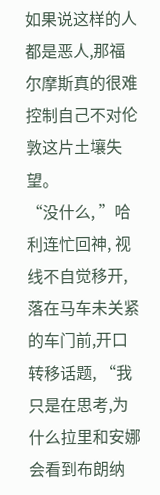如果说这样的人都是恶人,那福尔摩斯真的很难控制自己不对伦敦这片土壤失望。
“没什么, ”哈利连忙回神, 视线不自觉移开,落在马车未关紧的车门前,开口转移话题, “我只是在思考,为什么拉里和安娜会看到布朗纳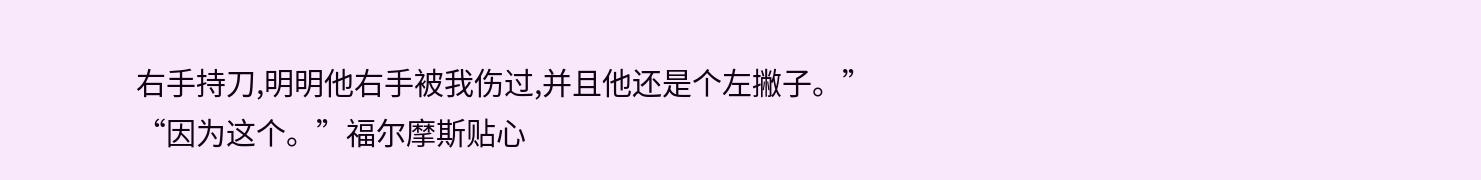右手持刀,明明他右手被我伤过,并且他还是个左撇子。”
“因为这个。”福尔摩斯贴心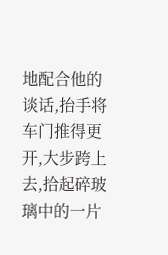地配合他的谈话,抬手将车门推得更开,大步跨上去,拾起碎玻璃中的一片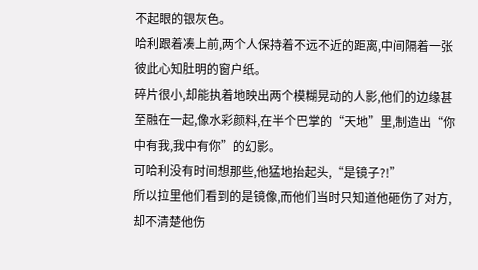不起眼的银灰色。
哈利跟着凑上前,两个人保持着不远不近的距离,中间隔着一张彼此心知肚明的窗户纸。
碎片很小,却能执着地映出两个模糊晃动的人影,他们的边缘甚至融在一起,像水彩颜料,在半个巴掌的“天地”里,制造出“你中有我,我中有你”的幻影。
可哈利没有时间想那些,他猛地抬起头,“是镜子?!”
所以拉里他们看到的是镜像,而他们当时只知道他砸伤了对方,却不清楚他伤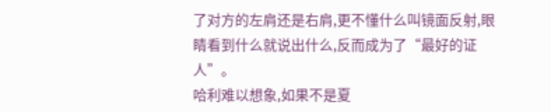了对方的左肩还是右肩,更不懂什么叫镜面反射,眼睛看到什么就说出什么,反而成为了“最好的证人”。
哈利难以想象,如果不是夏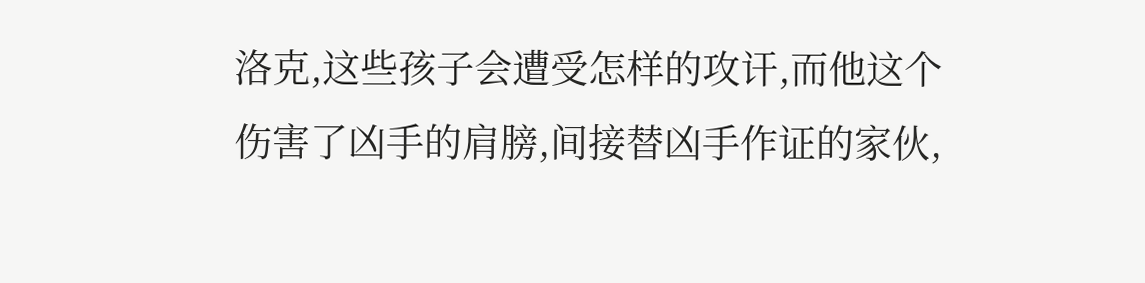洛克,这些孩子会遭受怎样的攻讦,而他这个伤害了凶手的肩膀,间接替凶手作证的家伙,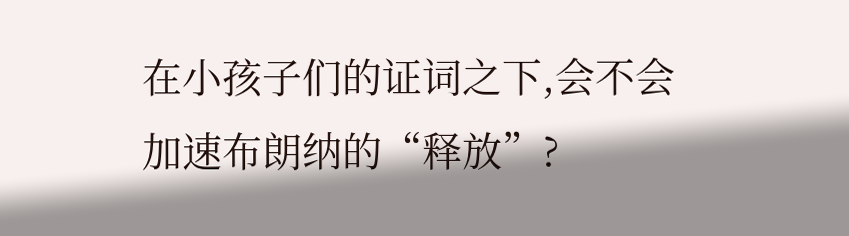在小孩子们的证词之下,会不会加速布朗纳的“释放”?